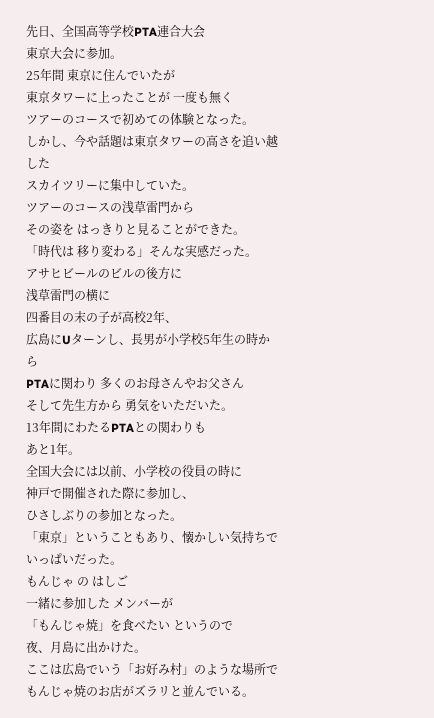先日、全国高等学校PTA連合大会
東京大会に参加。
25年間 東京に住んでいたが
東京タワーに上ったことが 一度も無く
ツアーのコースで初めての体験となった。
しかし、今や話題は東京タワーの高さを追い越した
スカイツリーに集中していた。
ツアーのコースの浅草雷門から
その姿を はっきりと見ることができた。
「時代は 移り変わる」そんな実感だった。
アサヒビールのビルの後方に
浅草雷門の横に
四番目の末の子が高校2年、
広島にUターンし、長男が小学校5年生の時から
PTAに関わり 多くのお母さんやお父さん
そして先生方から 勇気をいただいた。
13年間にわたるPTAとの関わりも
あと1年。
全国大会には以前、小学校の役員の時に
神戸で開催された際に参加し、
ひさしぶりの参加となった。
「東京」ということもあり、懐かしい気持ちでいっぱいだった。
もんじゃ の はしご
一緒に参加した メンバーが
「もんじゃ焼」を食べたい というので
夜、月島に出かけた。
ここは広島でいう「お好み村」のような場所で
もんじゃ焼のお店がズラリと並んでいる。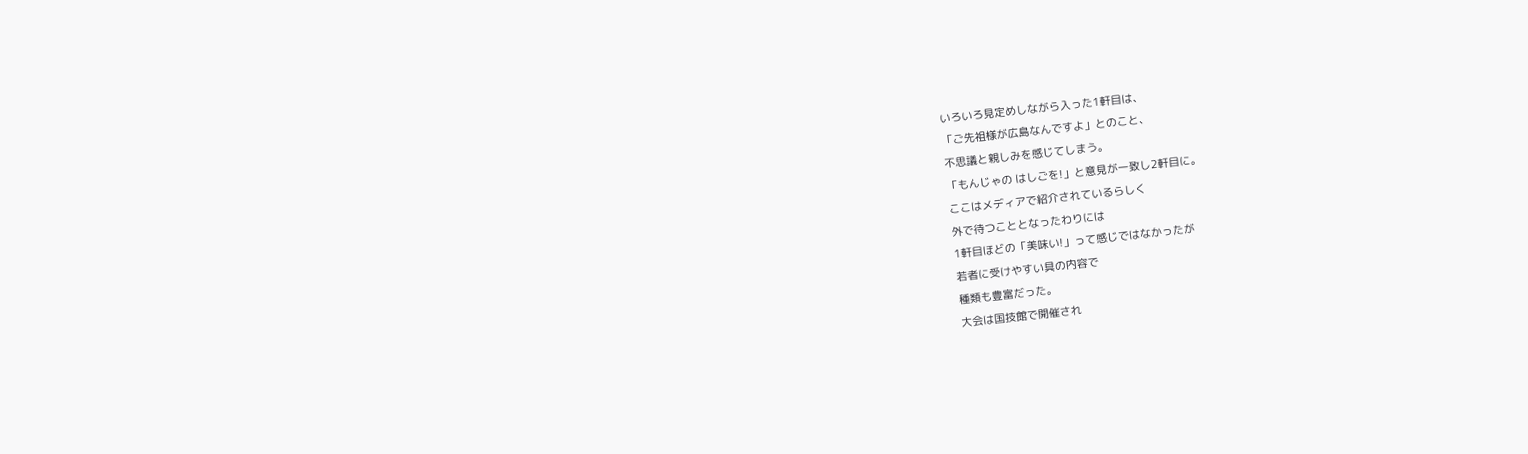いろいろ見定めしながら入った1軒目は、
「ご先祖様が広島なんですよ」とのこと、
不思議と親しみを感じてしまう。
「もんじゃの はしごを!」と意見が一致し2軒目に。
ここはメディアで紹介されているらしく
外で待つこととなったわりには
1軒目ほどの「美味い!」って感じではなかったが
若者に受けやすい具の内容で
種類も豊富だった。
大会は国技館で開催され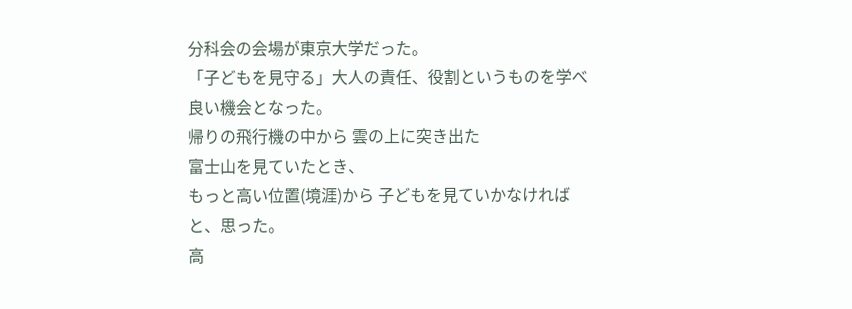分科会の会場が東京大学だった。
「子どもを見守る」大人の責任、役割というものを学べ
良い機会となった。
帰りの飛行機の中から 雲の上に突き出た
富士山を見ていたとき、
もっと高い位置(境涯)から 子どもを見ていかなければ
と、思った。
高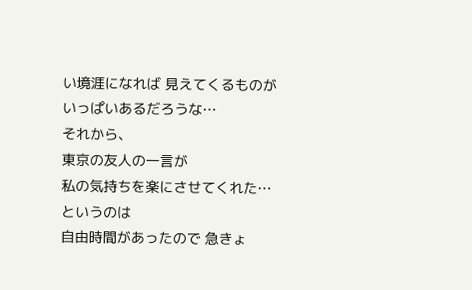い境涯になれば 見えてくるものが
いっぱいあるだろうな…
それから、
東京の友人の一言が
私の気持ちを楽にさせてくれた…
というのは
自由時間があったので 急きょ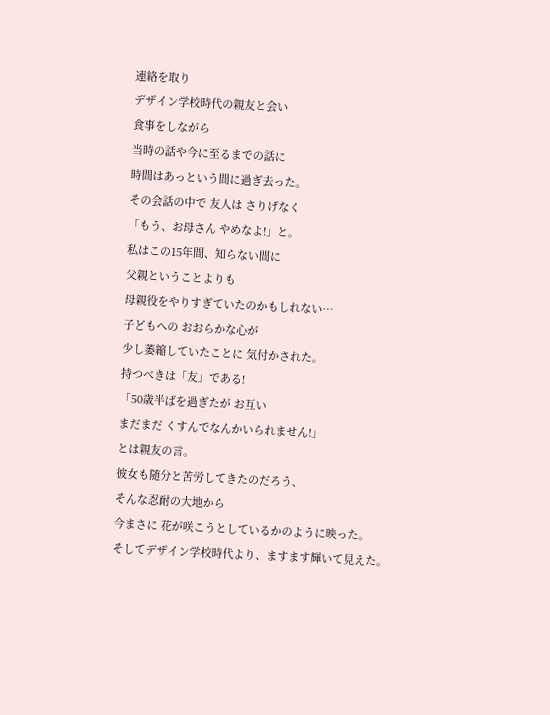連絡を取り
デザイン学校時代の親友と会い
食事をしながら
当時の話や今に至るまでの話に
時間はあっという間に過ぎ去った。
その会話の中で 友人は さりげなく
「もう、お母さん やめなよ!」と。
私はこの15年間、知らない間に
父親ということよりも
母親役をやりすぎていたのかもしれない…
子どもへの おおらかな心が
少し萎縮していたことに 気付かされた。
持つべきは「友」である!
「50歳半ばを過ぎたが お互い
まだまだ くすんでなんかいられません!」
とは親友の言。
彼女も随分と苦労してきたのだろう、
そんな忍耐の大地から
今まさに 花が咲こうとしているかのように映った。
そしてデザイン学校時代より、ますます輝いて見えた。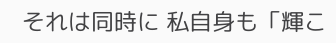それは同時に 私自身も「輝こ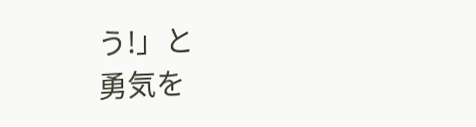う!」と
勇気を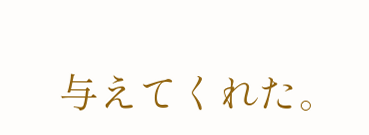与えてくれた。